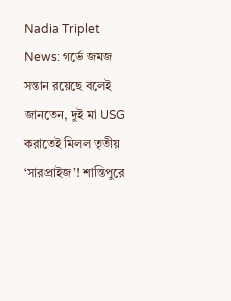Nadia Triplet News: গর্ভে জমজ সন্তান রয়েছে বলেই জানতেন, দুই মা USG করাতেই মিলল তৃতীয় ‘সারপ্রাইজ’! শান্তিপুরে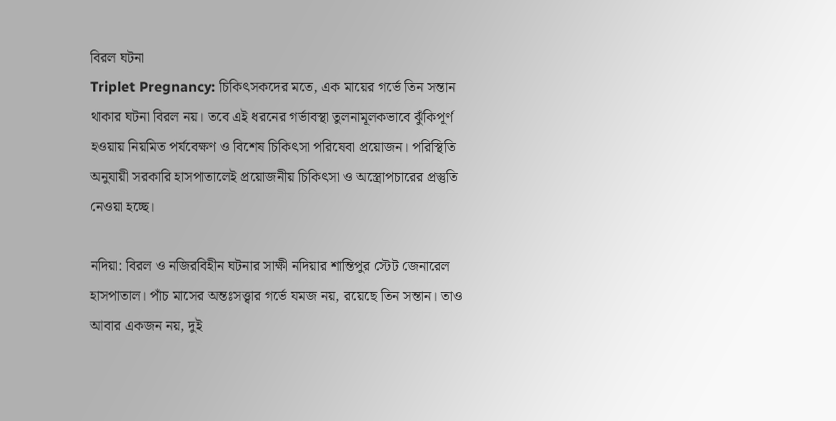বিরল ঘটনা
Triplet Pregnancy: চিকিৎসকদের মতে, এক মায়ের গর্ভে তিন সন্তান থাকার ঘটনা বিরল নয়। তবে এই ধরনের গর্ভাবস্থা তুলনামূলকভাবে ঝুঁকিপূর্ণ হওয়ায় নিয়মিত পর্যবেক্ষণ ও বিশেষ চিকিৎসা পরিষেবা প্রয়োজন। পরিস্থিতি অনুযায়ী সরকারি হাসপাতালেই প্রয়োজনীয় চিকিৎসা ও অস্ত্রোপচারের প্রস্তুতি নেওয়া হচ্ছে।

নদিয়া: বিরল ও নজিরবিহীন ঘটনার সাক্ষী নদিয়ার শান্তিপুর স্টেট জেনারেল হাসপাতাল। পাঁচ মাসের অন্তঃসত্ত্বার গর্ভে যমজ নয়, রয়েছে তিন সন্তান। তাও আবার একজন নয়, দুই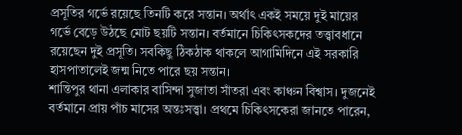প্রসূতির গর্ভে রয়েছে তিনটি করে সন্তান। অর্থাৎ একই সময়ে দুই মায়ের গর্ভে বেড়ে উঠছে মোট ছয়টি সন্তান। বর্তমানে চিকিৎসকদের তত্ত্বাবধানে রয়েছেন দুই প্রসূতি। সবকিছু ঠিকঠাক থাকলে আগামিদিনে এই সরকারি হাসপাতালেই জন্ম নিতে পারে ছয় সন্তান।
শান্তিপুর থানা এলাকার বাসিন্দা সুজাতা সাঁতরা এবং কাঞ্চন বিশ্বাস। দুজনেই বর্তমানে প্রায় পাঁচ মাসের অন্তঃসত্ত্বা। প্রথমে চিকিৎসকেরা জানতে পারেন,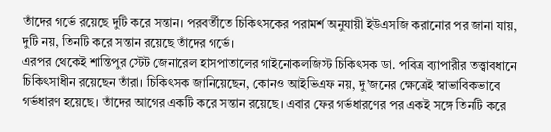তাঁদের গর্ভে রয়েছে দুটি করে সন্তান। পরবর্তীতে চিকিৎসকের পরামর্শ অনুযায়ী ইউএসজি করানোর পর জানা যায়, দুটি নয়, তিনটি করে সন্তান রয়েছে তাঁদের গর্ভে।
এরপর থেকেই শান্তিপুর স্টেট জেনারেল হাসপাতালের গাইনোকলজিস্ট চিকিৎসক ডা. পবিত্র ব্যাপারীর তত্ত্বাবধানে চিকিৎসাধীন রয়েছেন তাঁরা। চিকিৎসক জানিয়েছেন, কোনও আইভিএফ নয়, দু’জনের ক্ষেত্রেই স্বাভাবিকভাবে গর্ভধারণ হয়েছে। তাঁদের আগের একটি করে সন্তান রয়েছে। এবার ফের গর্ভধারণের পর একই সঙ্গে তিনটি করে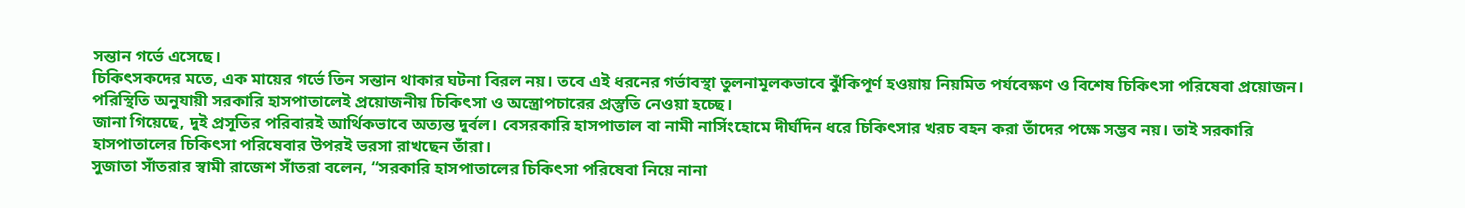সন্তান গর্ভে এসেছে।
চিকিৎসকদের মতে, এক মায়ের গর্ভে তিন সন্তান থাকার ঘটনা বিরল নয়। তবে এই ধরনের গর্ভাবস্থা তুলনামূলকভাবে ঝুঁকিপূর্ণ হওয়ায় নিয়মিত পর্যবেক্ষণ ও বিশেষ চিকিৎসা পরিষেবা প্রয়োজন। পরিস্থিতি অনুযায়ী সরকারি হাসপাতালেই প্রয়োজনীয় চিকিৎসা ও অস্ত্রোপচারের প্রস্তুতি নেওয়া হচ্ছে।
জানা গিয়েছে, দুই প্রসূতির পরিবারই আর্থিকভাবে অত্যন্ত দুর্বল। বেসরকারি হাসপাতাল বা নামী নার্সিংহোমে দীর্ঘদিন ধরে চিকিৎসার খরচ বহন করা তাঁদের পক্ষে সম্ভব নয়। তাই সরকারি হাসপাতালের চিকিৎসা পরিষেবার উপরই ভরসা রাখছেন তাঁরা।
সুজাতা সাঁতরার স্বামী রাজেশ সাঁতরা বলেন, “সরকারি হাসপাতালের চিকিৎসা পরিষেবা নিয়ে নানা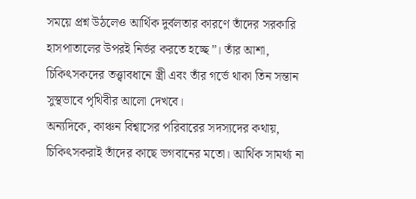সময়ে প্রশ্ন উঠলেও আর্থিক দুর্বলতার কারণে তাঁদের সরকারি হাসপাতালের উপরই নির্ভর করতে হচ্ছে”। তাঁর আশা, চিকিৎসকদের তত্ত্বাবধানে স্ত্রী এবং তাঁর গর্ভে থাকা তিন সন্তান সুস্থভাবে পৃথিবীর আলো দেখবে।
অন্যদিকে, কাঞ্চন বিশ্বাসের পরিবারের সদস্যদের কথায়, চিকিৎসকরাই তাঁদের কাছে ভগবানের মতো। আর্থিক সামর্থ্য না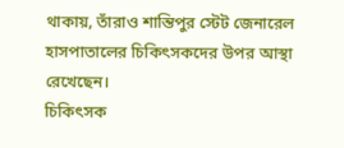থাকায়, তাঁরাও শান্তিপুর স্টেট জেনারেল হাসপাতালের চিকিৎসকদের উপর আস্থা রেখেছেন।
চিকিৎসক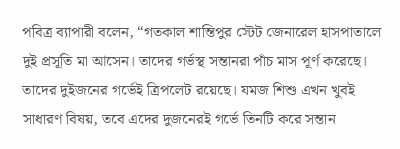পবিত্র ব্যাপারী বলেন, “গতকাল শান্তিপুর স্টেট জেনারেল হাসপাতালে দুই প্রসূতি মা আসেন। তাদের গর্ভস্থ সন্তানরা পাঁচ মাস পূর্ণ করেছে। তাদের দুইজনের গর্ভেই ত্রিপলেট রয়েছে। যমজ শিশু এখন খুবই সাধারণ বিষয়, তবে এদের দুজনেরই গর্ভে তিনটি করে সন্তান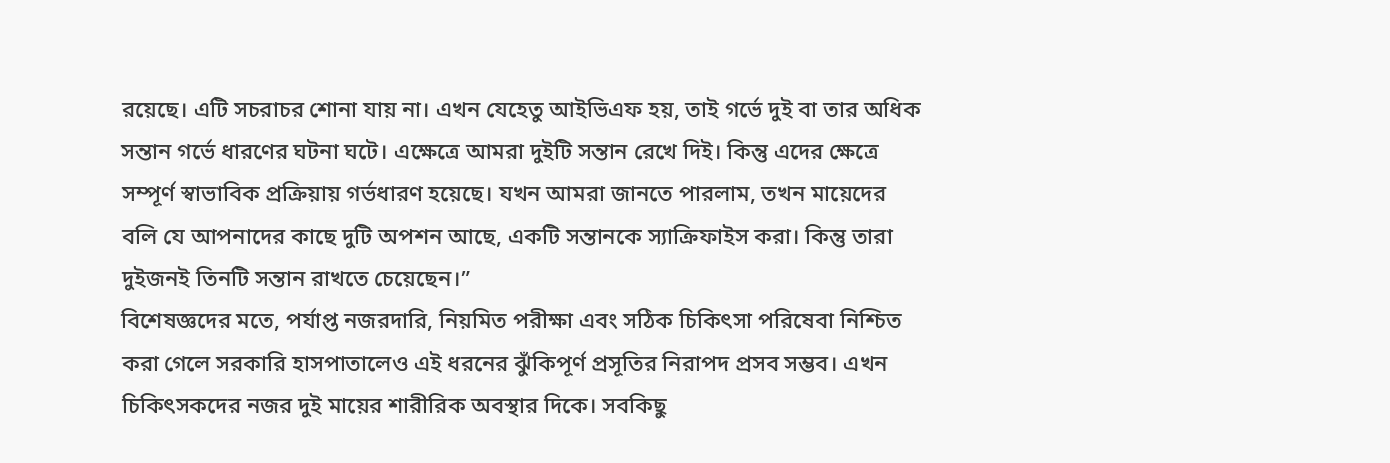রয়েছে। এটি সচরাচর শোনা যায় না। এখন যেহেতু আইভিএফ হয়, তাই গর্ভে দুই বা তার অধিক সন্তান গর্ভে ধারণের ঘটনা ঘটে। এক্ষেত্রে আমরা দুইটি সন্তান রেখে দিই। কিন্তু এদের ক্ষেত্রে সম্পূর্ণ স্বাভাবিক প্রক্রিয়ায় গর্ভধারণ হয়েছে। যখন আমরা জানতে পারলাম, তখন মায়েদের বলি যে আপনাদের কাছে দুটি অপশন আছে, একটি সন্তানকে স্যাক্রিফাইস করা। কিন্তু তারা দুইজনই তিনটি সন্তান রাখতে চেয়েছেন।”
বিশেষজ্ঞদের মতে, পর্যাপ্ত নজরদারি, নিয়মিত পরীক্ষা এবং সঠিক চিকিৎসা পরিষেবা নিশ্চিত করা গেলে সরকারি হাসপাতালেও এই ধরনের ঝুঁকিপূর্ণ প্রসূতির নিরাপদ প্রসব সম্ভব। এখন চিকিৎসকদের নজর দুই মায়ের শারীরিক অবস্থার দিকে। সবকিছু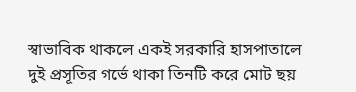স্বাভাবিক থাকলে একই সরকারি হাসপাতালে দুই প্রসূতির গর্ভে থাকা তিনটি করে মোট ছয়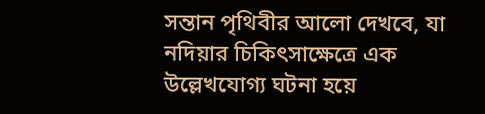সন্তান পৃথিবীর আলো দেখবে, যা নদিয়ার চিকিৎসাক্ষেত্রে এক উল্লেখযোগ্য ঘটনা হয়ে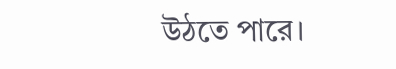উঠতে পারে।